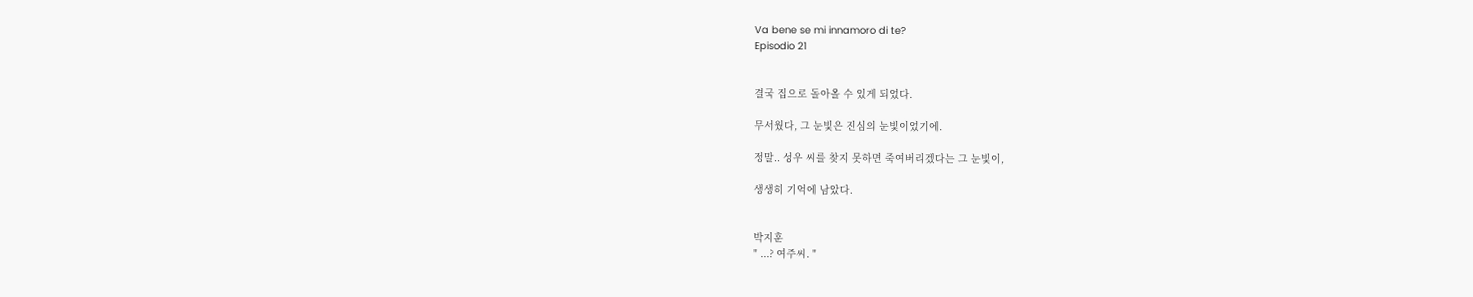Va bene se mi innamoro di te?
Episodio 21


결국 집으로 돌아올 수 있게 되었다.

무서웠다, 그 눈빛은 진심의 눈빛이었기에.

정말.. 성우 씨를 찾지 못하면 죽여버리겠다는 그 눈빛이,

생생히 기억에 남았다.


박지훈
" ...? 여주씨. "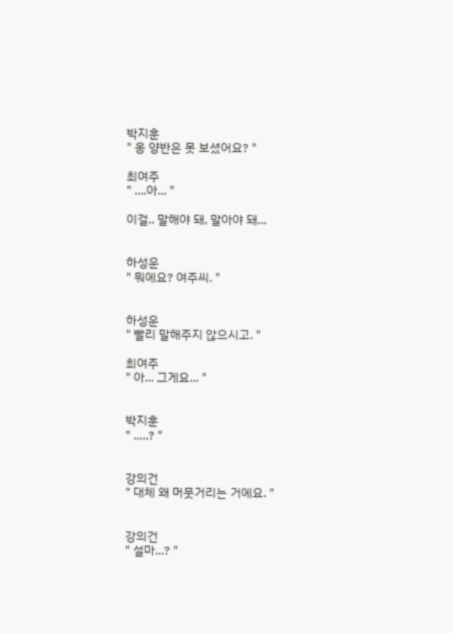박지훈
" 옹 양반은 못 보셨어요? "

최여주
" ....아... "

이걸.. 말해야 돼, 말아야 돼...


하성운
" 뭐에요? 여주씨. "


하성운
" 빨리 말해주지 않으시고. "

최여주
" 아... 그게요... "


박지훈
" .....? "


강의건
" 대체 왜 머뭇거리는 거에요. "


강의건
" 설마...? "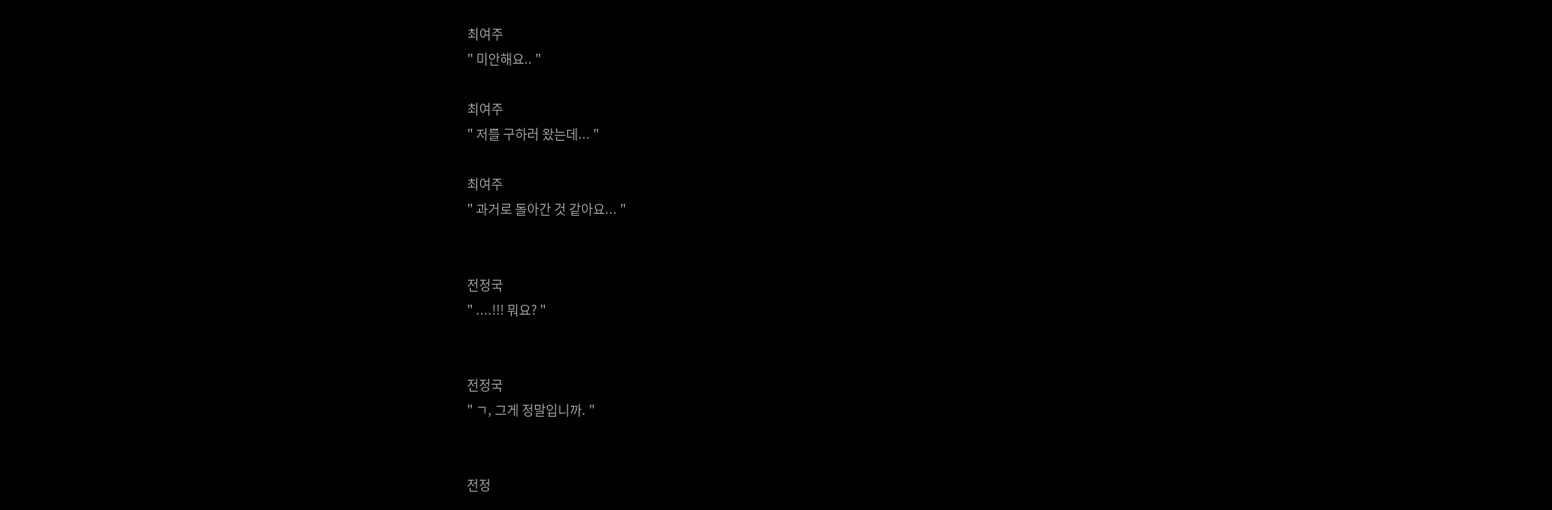최여주
" 미안해요.. "

최여주
" 저를 구하러 왔는데... "

최여주
" 과거로 돌아간 것 같아요... "


전정국
" ....!!! 뭐요? "


전정국
" ㄱ, 그게 정말입니까. "


전정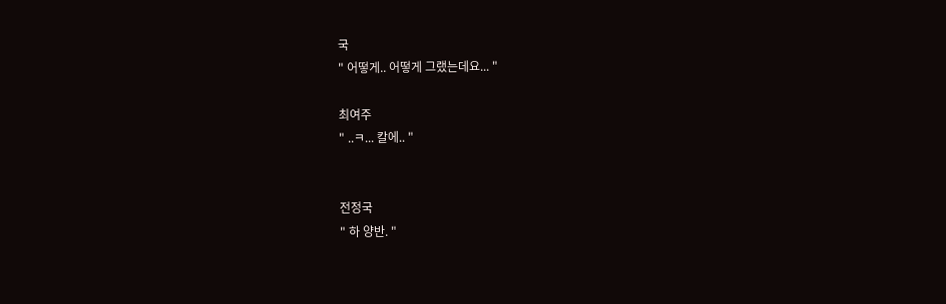국
" 어떻게.. 어떻게 그랬는데요... "

최여주
" ..ㅋ... 칼에.. "


전정국
" 하 양반. "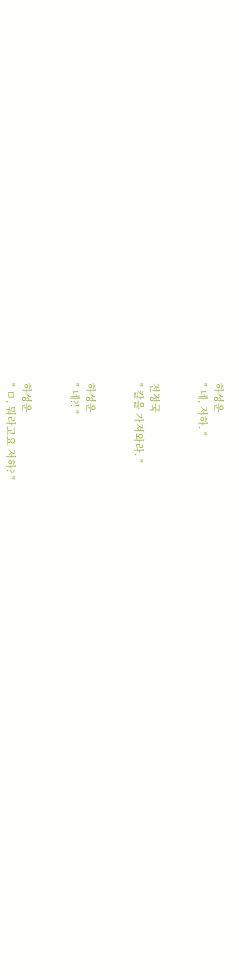하성운
" 네, 저하. "


전정국
" 칼을 가져와라. "


하성운
" 네?! "


하성운
" ㅁ, 뭐라고요 저하? "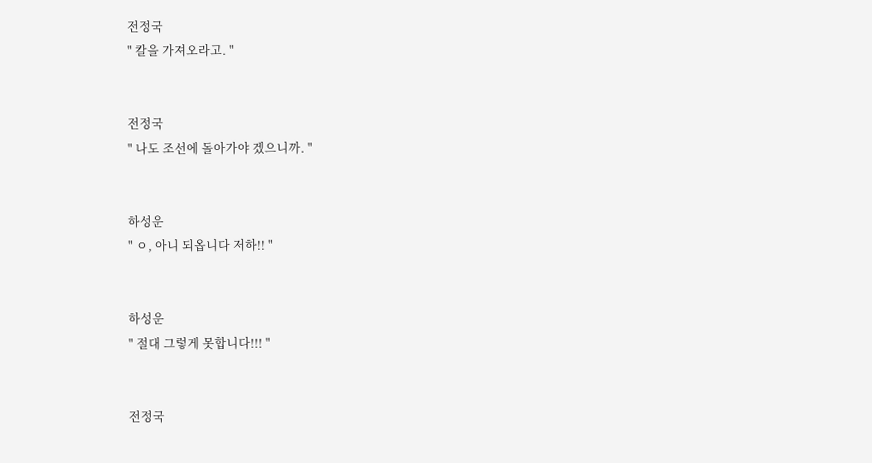전정국
" 칼을 가져오라고. "


전정국
" 나도 조선에 돌아가야 겠으니까. "


하성운
" ㅇ, 아니 되옵니다 저하!! "


하성운
" 절대 그렇게 못합니다!!! "


전정국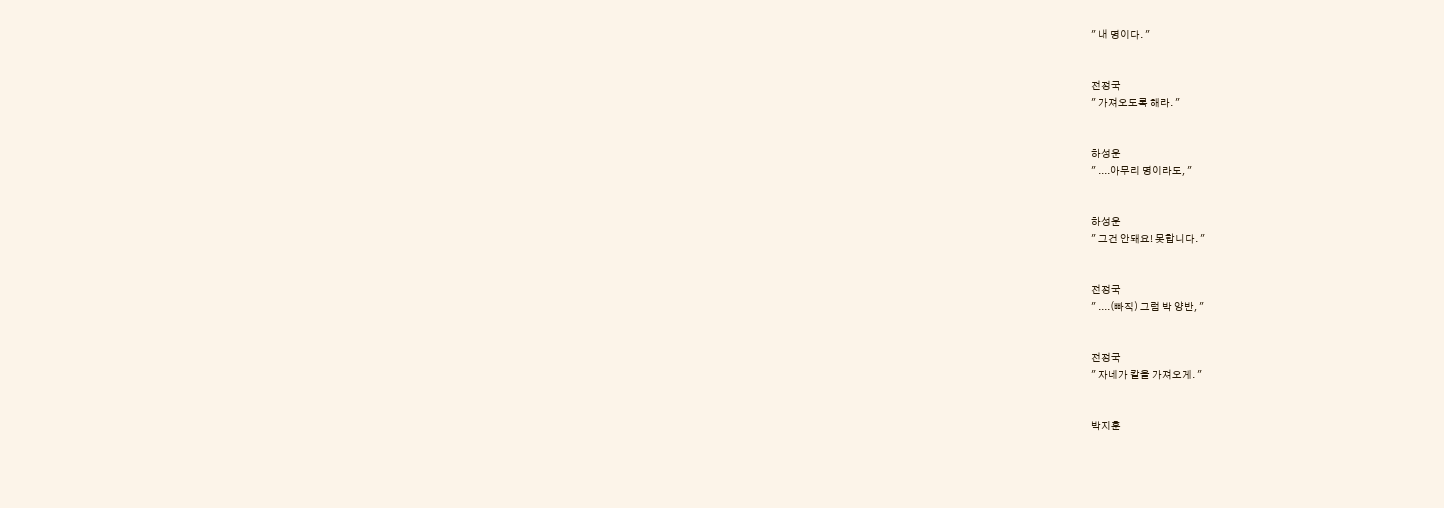" 내 명이다. "


전정국
" 가져오도록 해라. "


하성운
" ....아무리 명이라도, "


하성운
" 그건 안돼요! 못합니다. "


전정국
" ....(빠직) 그럼 박 양반, "


전정국
" 자네가 칼을 가져오게. "


박지훈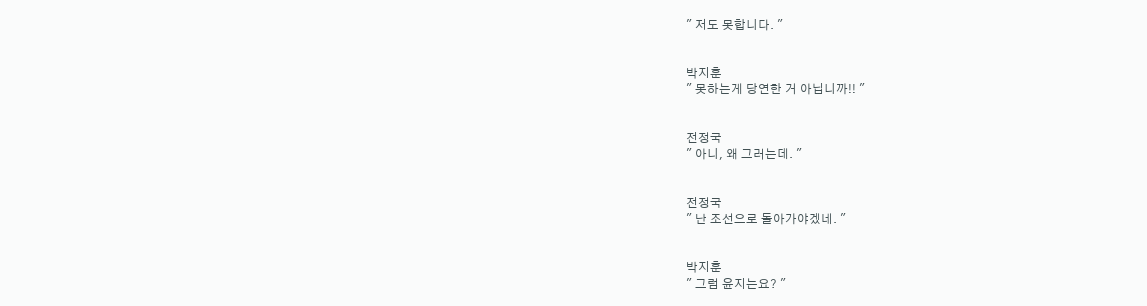" 저도 못합니다. "


박지훈
" 못하는게 당연한 거 아닙니까!! "


전정국
" 아니, 왜 그러는데. "


전정국
" 난 조선으로 돌아가야겠네. "


박지훈
" 그럼 윤지는요? "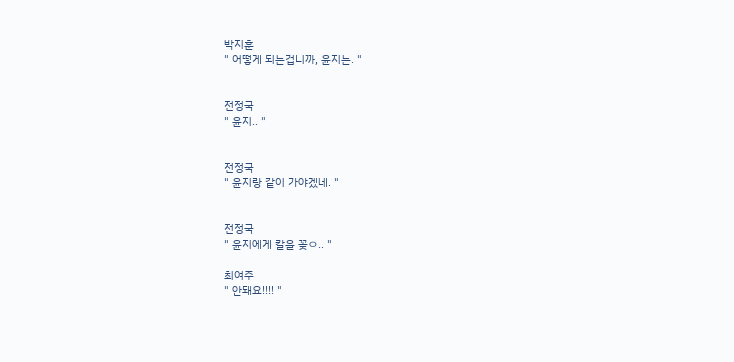박지훈
" 어떻게 되는겁니까, 윤지는. "


전정국
" 윤지.. "


전정국
" 윤지랑 같이 가야겠네. "


전정국
" 윤지에게 칼을 꽂ㅇ.. "

최여주
" 안돼요!!!! "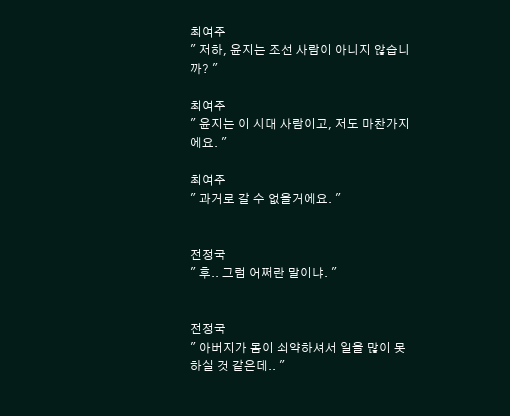최여주
" 저하, 윤지는 조선 사람이 아니지 않습니까? "

최여주
" 윤지는 이 시대 사람이고, 저도 마찬가지에요. "

최여주
" 과거로 갈 수 없을거에요. "


전정국
" 후.. 그럼 어쩌란 말이냐. "


전정국
" 아버지가 몸이 쇠약하셔서 일을 많이 못하실 것 같은데.. "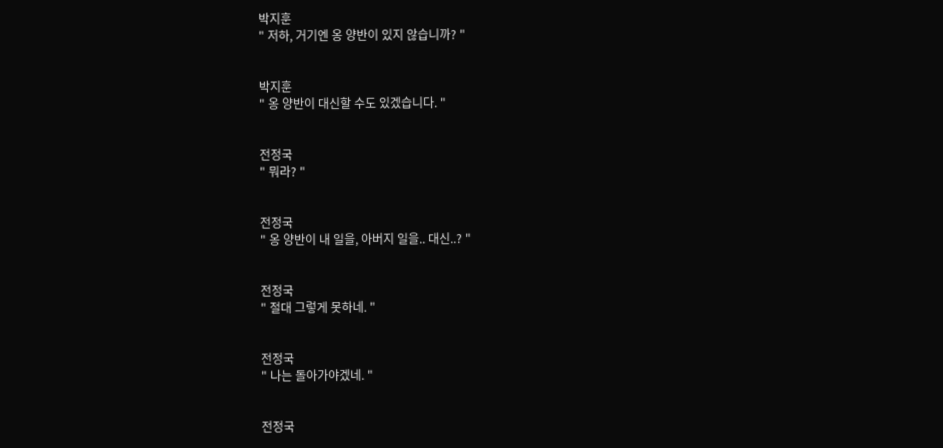박지훈
" 저하, 거기엔 옹 양반이 있지 않습니까? "


박지훈
" 옹 양반이 대신할 수도 있겠습니다. "


전정국
" 뭐라? "


전정국
" 옹 양반이 내 일을, 아버지 일을.. 대신..? "


전정국
" 절대 그렇게 못하네. "


전정국
" 나는 돌아가야겠네. "


전정국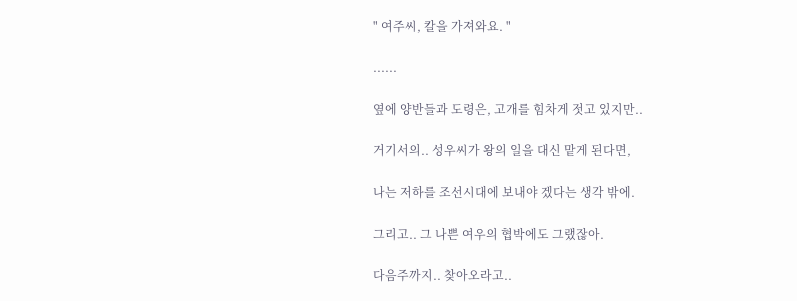" 여주씨, 칼을 가져와요. "

......

옆에 양반들과 도령은, 고개를 힘차게 젓고 있지만..

거기서의.. 성우씨가 왕의 일을 대신 맡게 된다면,

나는 저하를 조선시대에 보내야 겠다는 생각 밖에.

그리고.. 그 나쁜 여우의 협박에도 그랬잖아.

다음주까지.. 찾아오라고..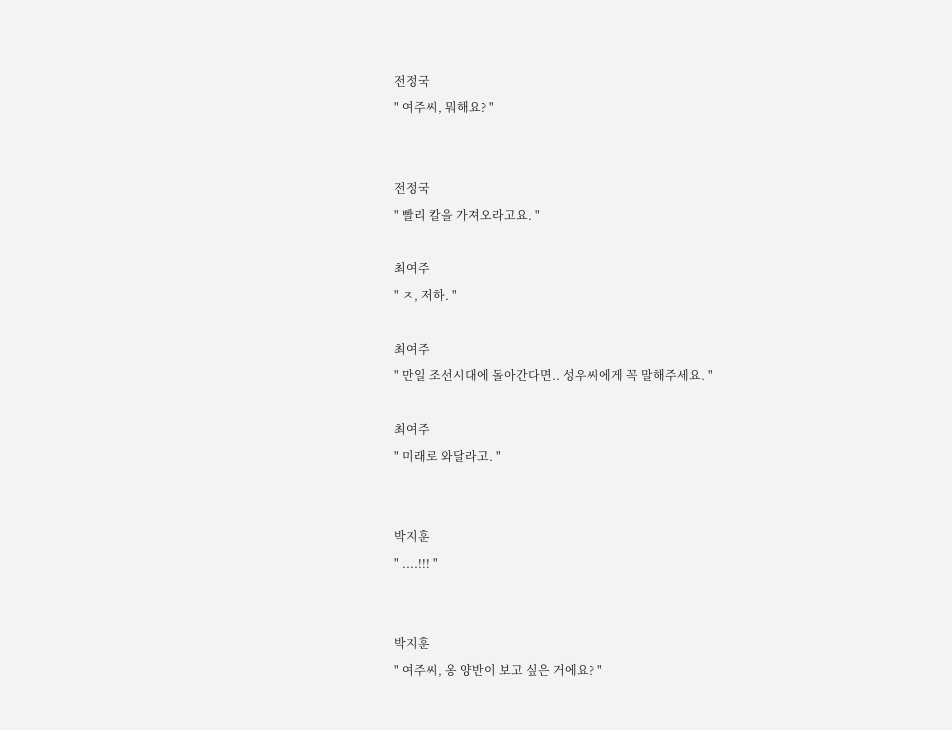전정국
" 여주씨, 뭐해요? "


전정국
" 빨리 칼을 가져오라고요. "

최여주
" ㅈ, 저하. "

최여주
" 만일 조선시대에 돌아간다면.. 성우씨에게 꼭 말해주세요. "

최여주
" 미래로 와달라고. "


박지훈
" ....!!! "


박지훈
" 여주씨, 옹 양반이 보고 싶은 거에요? "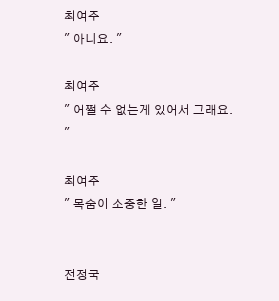최여주
" 아니요. "

최여주
" 어쩔 수 없는게 있어서 그래요. "

최여주
" 목숨이 소중한 일. "


전정국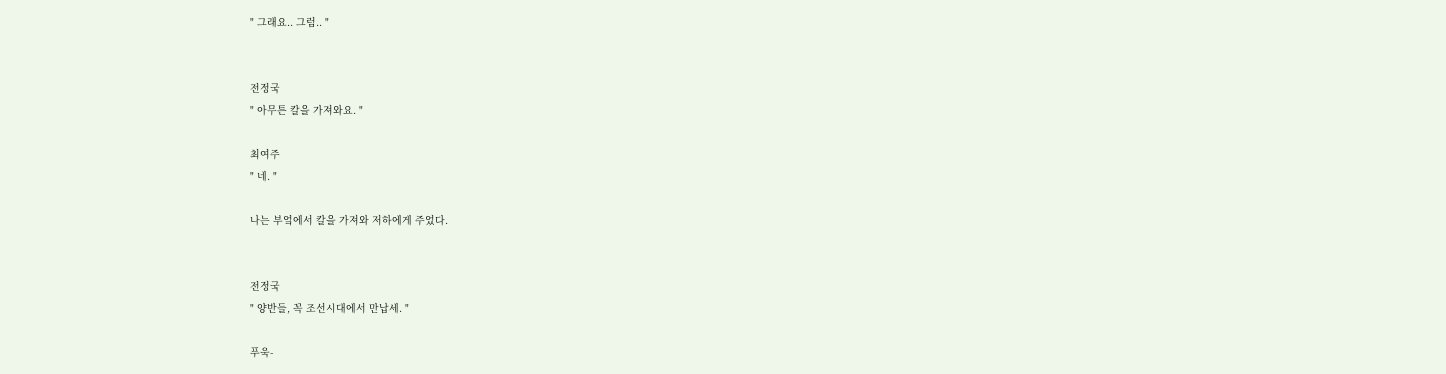" 그래요.. 그럼.. "


전정국
" 아무튼 칼을 가져와요. "

최여주
" 네. "

나는 부엌에서 칼을 가져와 저하에게 주었다.


전정국
" 양반들, 꼭 조선시대에서 만납세. "

푸욱-